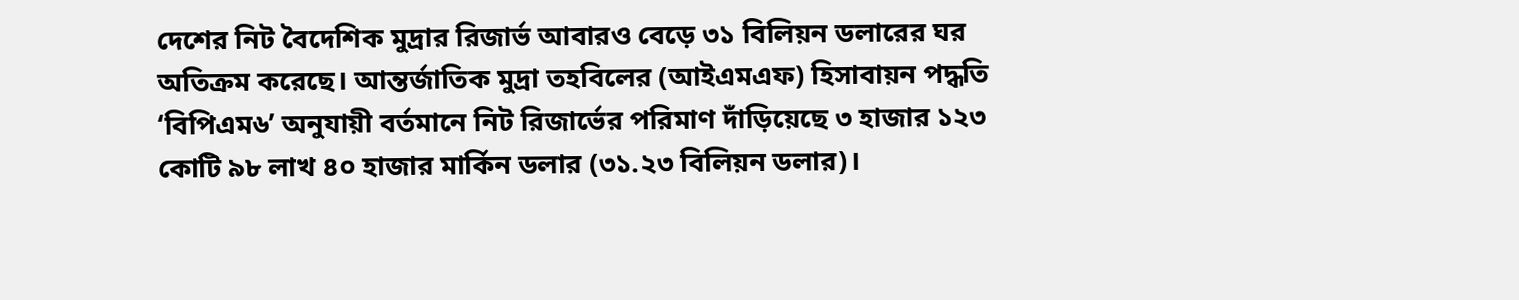দেশের নিট বৈদেশিক মুদ্রার রিজার্ভ আবারও বেড়ে ৩১ বিলিয়ন ডলারের ঘর অতিক্রম করেছে। আন্তর্জাতিক মুদ্রা তহবিলের (আইএমএফ) হিসাবায়ন পদ্ধতি ‘বিপিএম৬’ অনুযায়ী বর্তমানে নিট রিজার্ভের পরিমাণ দাঁড়িয়েছে ৩ হাজার ১২৩ কোটি ৯৮ লাখ ৪০ হাজার মার্কিন ডলার (৩১.২৩ বিলিয়ন ডলার)।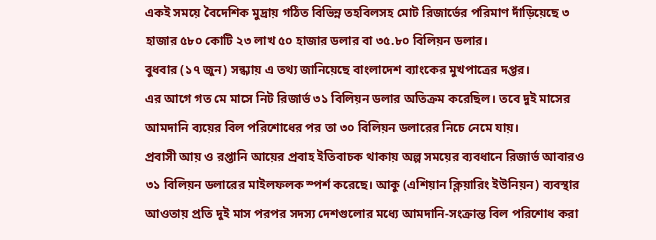একই সময়ে বৈদেশিক মুদ্রায় গঠিত বিভিন্ন তহবিলসহ মোট রিজার্ভের পরিমাণ দাঁড়িয়েছে ৩ হাজার ৫৮০ কোটি ২৩ লাখ ৫০ হাজার ডলার বা ৩৫.৮০ বিলিয়ন ডলার।
বুধবার (১৭ জুন) সন্ধ্যায় এ তথ্য জানিয়েছে বাংলাদেশ ব্যাংকের মুখপাত্রের দপ্তর।
এর আগে গত মে মাসে নিট রিজার্ভ ৩১ বিলিয়ন ডলার অতিক্রম করেছিল। তবে দুই মাসের আমদানি ব্যয়ের বিল পরিশোধের পর তা ৩০ বিলিয়ন ডলারের নিচে নেমে যায়।
প্রবাসী আয় ও রপ্তানি আয়ের প্রবাহ ইতিবাচক থাকায় অল্প সময়ের ব্যবধানে রিজার্ভ আবারও ৩১ বিলিয়ন ডলারের মাইলফলক স্পর্শ করেছে। আকু (এশিয়ান ক্লিয়ারিং ইউনিয়ন) ব্যবস্থার আওতায় প্রতি দুই মাস পরপর সদস্য দেশগুলোর মধ্যে আমদানি-সংক্রান্ত বিল পরিশোধ করা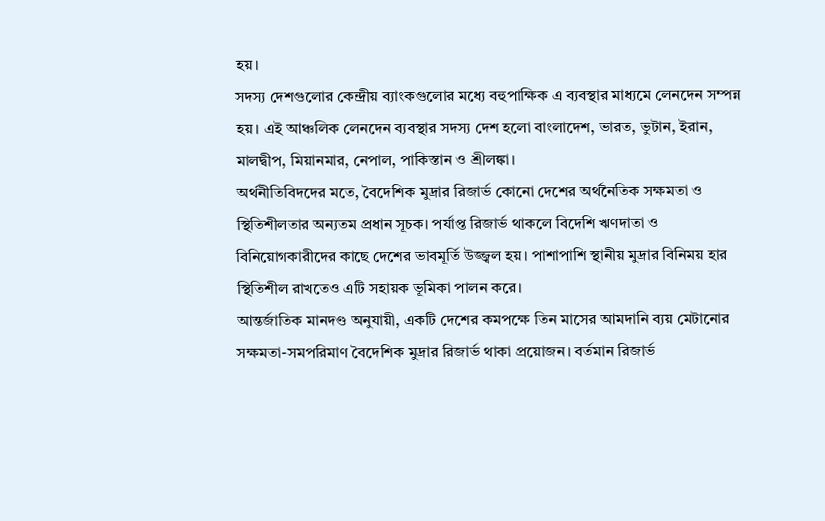হয়।
সদস্য দেশগুলোর কেন্দ্রীয় ব্যাংকগুলোর মধ্যে বহুপাক্ষিক এ ব্যবস্থার মাধ্যমে লেনদেন সম্পন্ন হয়। এই আঞ্চলিক লেনদেন ব্যবস্থার সদস্য দেশ হলো বাংলাদেশ, ভারত, ভুটান, ইরান, মালদ্বীপ, মিয়ানমার, নেপাল, পাকিস্তান ও শ্রীলঙ্কা।
অর্থনীতিবিদদের মতে, বৈদেশিক মুদ্রার রিজার্ভ কোনো দেশের অর্থনৈতিক সক্ষমতা ও স্থিতিশীলতার অন্যতম প্রধান সূচক। পর্যাপ্ত রিজার্ভ থাকলে বিদেশি ঋণদাতা ও বিনিয়োগকারীদের কাছে দেশের ভাবমূর্তি উজ্জ্বল হয়। পাশাপাশি স্থানীয় মুদ্রার বিনিময় হার স্থিতিশীল রাখতেও এটি সহায়ক ভূমিকা পালন করে।
আন্তর্জাতিক মানদণ্ড অনুযায়ী, একটি দেশের কমপক্ষে তিন মাসের আমদানি ব্যয় মেটানোর সক্ষমতা-সমপরিমাণ বৈদেশিক মুদ্রার রিজার্ভ থাকা প্রয়োজন। বর্তমান রিজার্ভ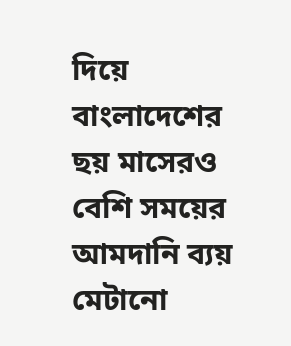দিয়ে বাংলাদেশের ছয় মাসেরও বেশি সময়ের আমদানি ব্যয় মেটানো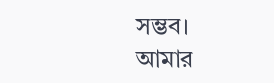সম্ভব।
আমার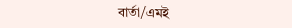বার্তা/এমই